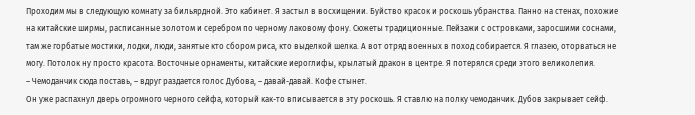Проходим мы в следующую комнату за бильярдной. Это кабинет. Я застыл в восхищении. Буйство красок и роскошь убранства. Панно на стенах, похожие на китайские ширмы, расписанные золотом и серебром по черному лаковому фону. Сюжеты традиционные. Пейзажи с островками, заросшими соснами, там же горбатые мостики, лодки, люди, занятые кто сбором риса, кто выделкой шелка. А вот отряд военных в поход собирается. Я глазею, оторваться не могу. Потолок ну просто красота. Восточные орнаменты, китайские иероглифы, крылатый дракон в центре. Я потерялся среди этого великолепия.
– Чемоданчик сюда поставь, – вдруг раздается голос Дубова, – давай-давай. Кофе стынет.
Он уже распахнул дверь огромного черного сейфа, который как-то вписывается в эту роскошь. Я ставлю на полку чемоданчик. Дубов закрывает сейф.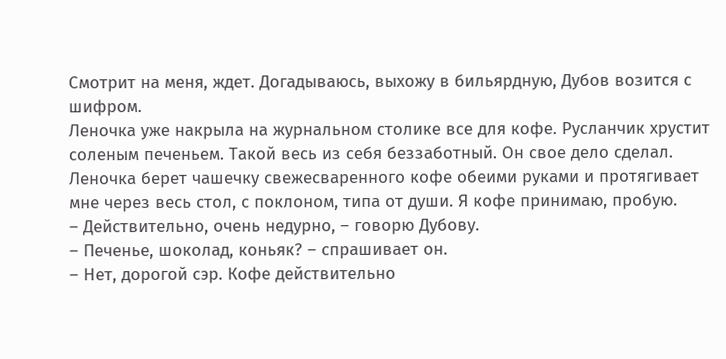Смотрит на меня, ждет. Догадываюсь, выхожу в бильярдную, Дубов возится с шифром.
Леночка уже накрыла на журнальном столике все для кофе. Русланчик хрустит соленым печеньем. Такой весь из себя беззаботный. Он свое дело сделал. Леночка берет чашечку свежесваренного кофе обеими руками и протягивает мне через весь стол, с поклоном, типа от души. Я кофе принимаю, пробую.
– Действительно, очень недурно, – говорю Дубову.
– Печенье, шоколад, коньяк? – спрашивает он.
– Нет, дорогой сэр. Кофе действительно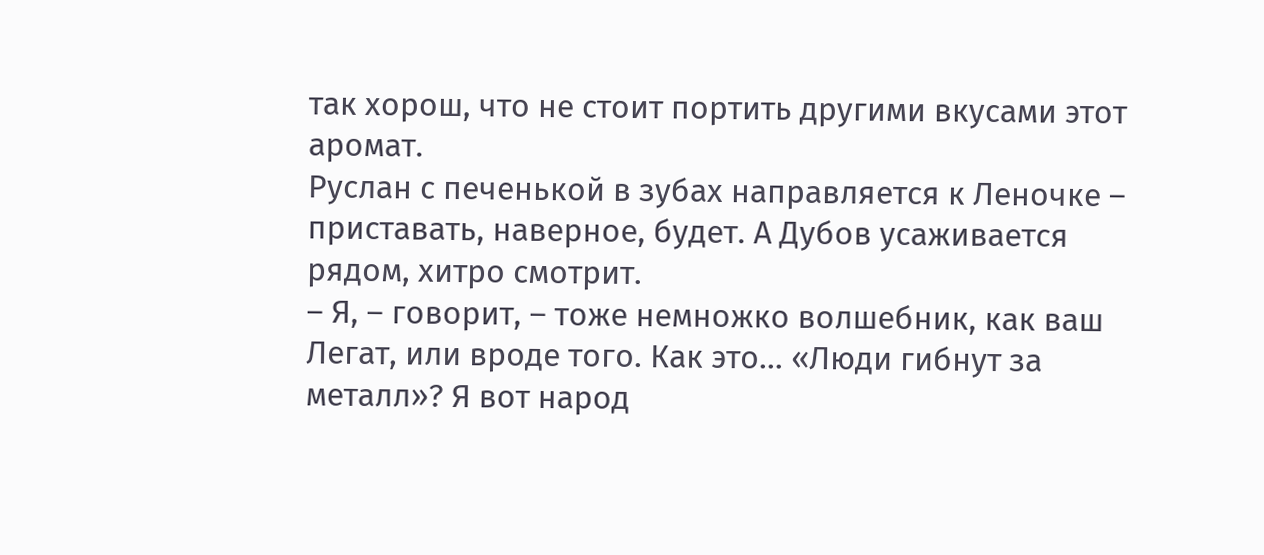так хорош, что не стоит портить другими вкусами этот аромат.
Руслан с печенькой в зубах направляется к Леночке – приставать, наверное, будет. А Дубов усаживается рядом, хитро смотрит.
– Я, – говорит, – тоже немножко волшебник, как ваш Легат, или вроде того. Как это… «Люди гибнут за металл»? Я вот народ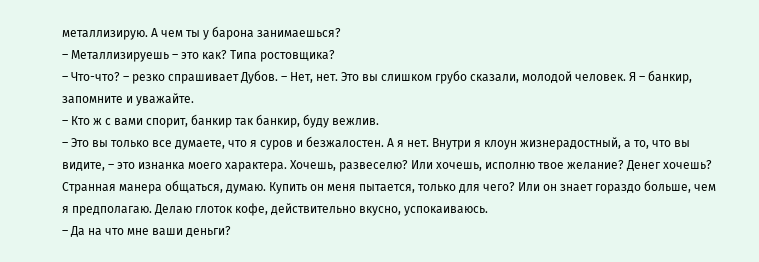металлизирую. А чем ты у барона занимаешься?
– Металлизируешь – это как? Типа ростовщика?
– Что-что? – резко спрашивает Дубов. – Нет, нет. Это вы слишком грубо сказали, молодой человек. Я – банкир, запомните и уважайте.
– Кто ж с вами спорит, банкир так банкир, буду вежлив.
– Это вы только все думаете, что я суров и безжалостен. А я нет. Внутри я клоун жизнерадостный, а то, что вы видите, – это изнанка моего характера. Хочешь, развеселю? Или хочешь, исполню твое желание? Денег хочешь?
Странная манера общаться, думаю. Купить он меня пытается, только для чего? Или он знает гораздо больше, чем я предполагаю. Делаю глоток кофе, действительно вкусно, успокаиваюсь.
– Да на что мне ваши деньги?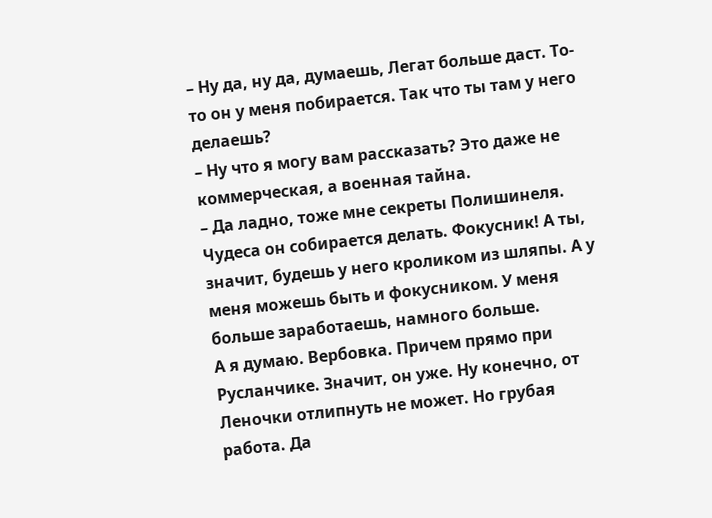– Ну да, ну да, думаешь, Легат больше даст. То-то он у меня побирается. Так что ты там у него делаешь?
– Ну что я могу вам рассказать? Это даже не коммерческая, а военная тайна.
– Да ладно, тоже мне секреты Полишинеля. Чудеса он собирается делать. Фокусник! А ты, значит, будешь у него кроликом из шляпы. А у меня можешь быть и фокусником. У меня больше заработаешь, намного больше.
А я думаю. Вербовка. Причем прямо при Русланчике. Значит, он уже. Ну конечно, от Леночки отлипнуть не может. Но грубая работа. Да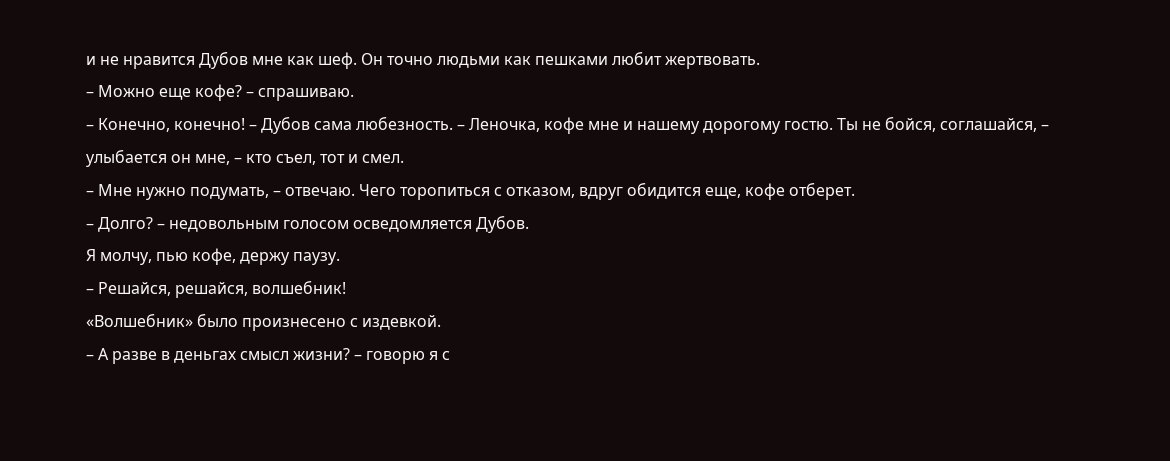и не нравится Дубов мне как шеф. Он точно людьми как пешками любит жертвовать.
– Можно еще кофе? – спрашиваю.
– Конечно, конечно! – Дубов сама любезность. – Леночка, кофе мне и нашему дорогому гостю. Ты не бойся, соглашайся, – улыбается он мне, – кто съел, тот и смел.
– Мне нужно подумать, – отвечаю. Чего торопиться с отказом, вдруг обидится еще, кофе отберет.
– Долго? – недовольным голосом осведомляется Дубов.
Я молчу, пью кофе, держу паузу.
– Решайся, решайся, волшебник!
«Волшебник» было произнесено с издевкой.
– А разве в деньгах смысл жизни? – говорю я с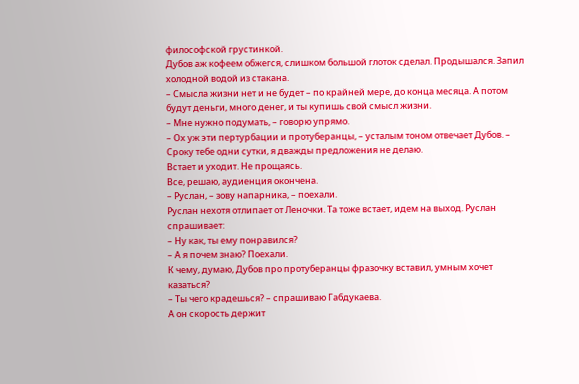философской грустинкой.
Дубов аж кофеем обжегся, слишком большой глоток сделал. Продышался. Запил холодной водой из стакана.
– Смысла жизни нет и не будет – по крайней мере, до конца месяца. А потом будут деньги, много денег, и ты купишь свой смысл жизни.
– Мне нужно подумать, – говорю упрямо.
– Ох уж эти пертурбации и протуберанцы, – усталым тоном отвечает Дубов. – Сроку тебе одни сутки, я дважды предложения не делаю.
Встает и уходит. Не прощаясь.
Все, решаю, аудиенция окончена.
– Руслан, – зову напарника, – поехали.
Руслан нехотя отлипает от Леночки. Та тоже встает, идем на выход. Руслан спрашивает:
– Ну как, ты ему понравился?
– А я почем знаю? Поехали.
К чему, думаю, Дубов про протуберанцы фразочку вставил, умным хочет казаться?
– Ты чего крадешься? – спрашиваю Габдукаева.
А он скорость держит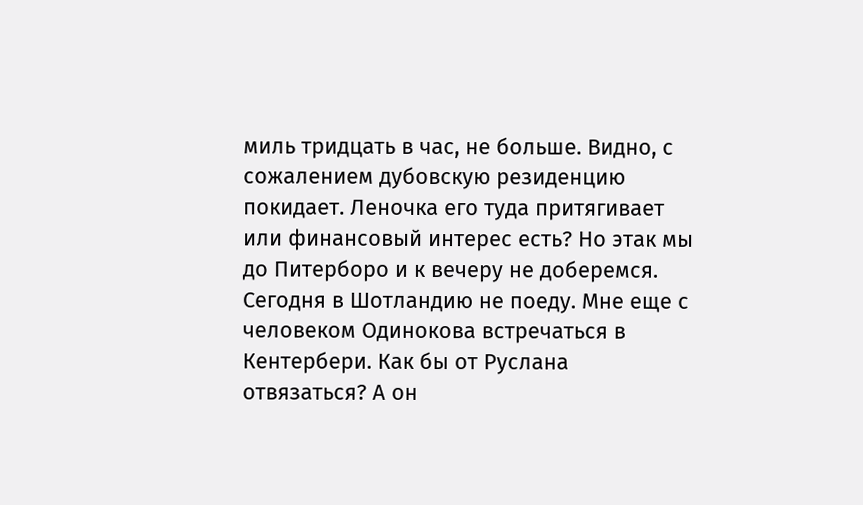миль тридцать в час, не больше. Видно, с сожалением дубовскую резиденцию покидает. Леночка его туда притягивает или финансовый интерес есть? Но этак мы до Питерборо и к вечеру не доберемся. Сегодня в Шотландию не поеду. Мне еще с человеком Одинокова встречаться в Кентербери. Как бы от Руслана отвязаться? А он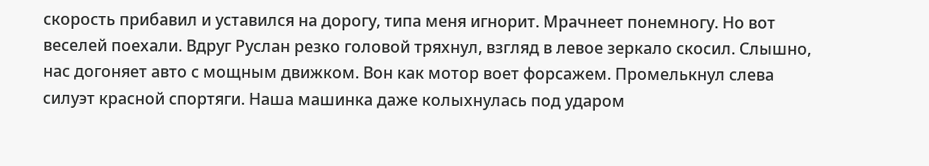скорость прибавил и уставился на дорогу, типа меня игнорит. Мрачнеет понемногу. Но вот веселей поехали. Вдруг Руслан резко головой тряхнул, взгляд в левое зеркало скосил. Слышно, нас догоняет авто с мощным движком. Вон как мотор воет форсажем. Промелькнул слева силуэт красной спортяги. Наша машинка даже колыхнулась под ударом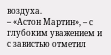воздуха.
– «Астон Мартин», – с глубоким уважением и с завистью отметил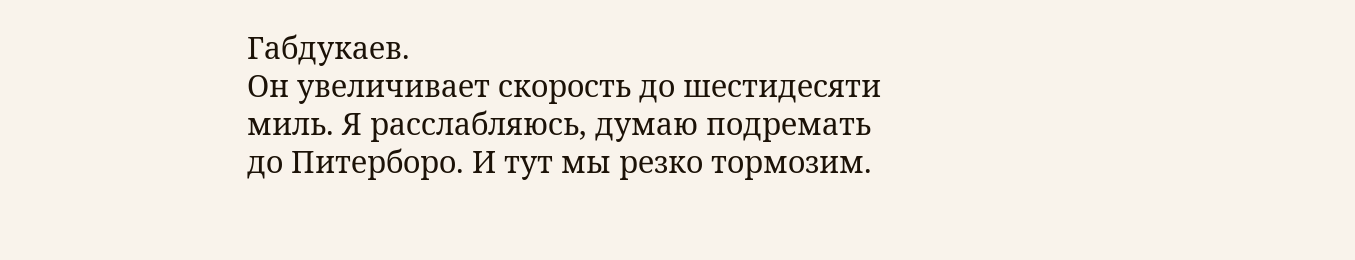Габдукаев.
Он увеличивает скорость до шестидесяти миль. Я расслабляюсь, думаю подремать до Питерборо. И тут мы резко тормозим.